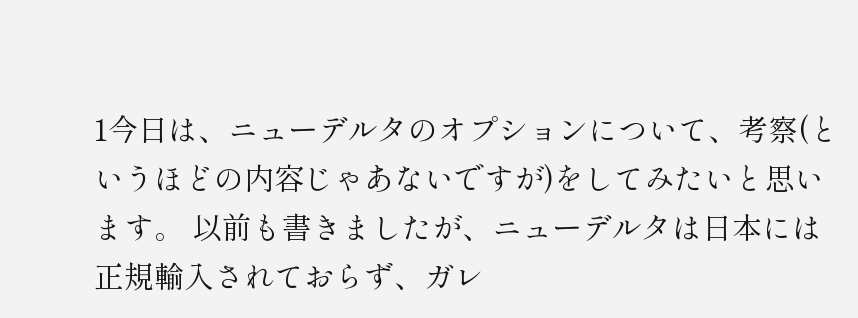1今日は、ニューデルタのオプションについて、考察(というほどの内容じゃあないですが)をしてみたいと思います。 以前も書きましたが、ニューデルタは日本には正規輸入されておらず、ガレ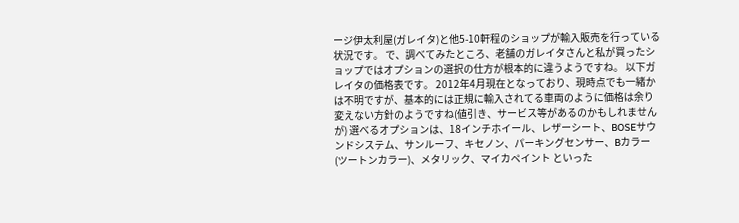ージ伊太利屋(ガレイタ)と他5-10軒程のショップが輸入販売を行っている状況です。 で、調べてみたところ、老舗のガレイタさんと私が買ったショップではオプションの選択の仕方が根本的に違うようですね。 以下ガレイタの価格表です。 2012年4月現在となっており、現時点でも一緒かは不明ですが、基本的には正規に輸入されてる車両のように価格は余り変えない方針のようですね(値引き、サービス等があるのかもしれませんが) 選べるオプションは、18インチホイール、レザーシート、BOSEサウンドシステム、サンルーフ、キセノン、パーキングセンサー、Bカラー(ツートンカラー)、メタリック、マイカペイント といった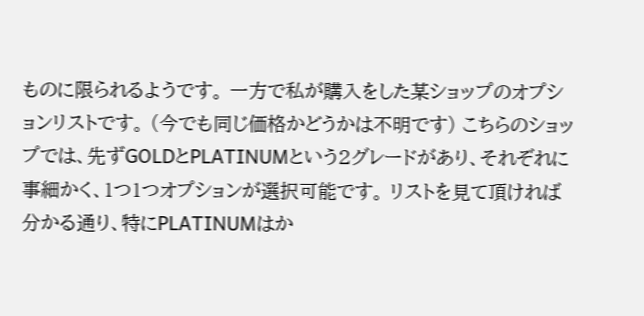ものに限られるようです。 一方で私が購入をした某ショップのオプションリストです。 (今でも同じ価格かどうかは不明です) こちらのショップでは、先ずGOLDとPLATINUMという2グレードがあり、それぞれに事細かく、1つ1つオプションが選択可能です。 リストを見て頂ければ分かる通り、特にPLATINUMはか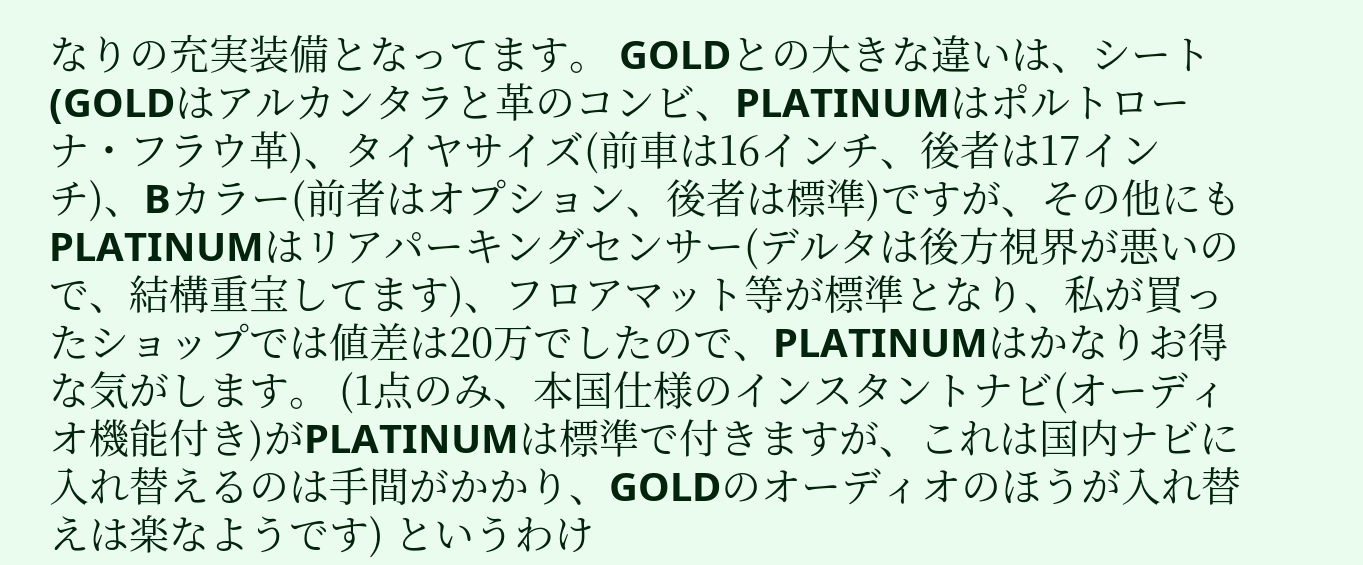なりの充実装備となってます。 GOLDとの大きな違いは、シート(GOLDはアルカンタラと革のコンビ、PLATINUMはポルトローナ・フラウ革)、タイヤサイズ(前車は16インチ、後者は17インチ)、Bカラー(前者はオプション、後者は標準)ですが、その他にもPLATINUMはリアパーキングセンサー(デルタは後方視界が悪いので、結構重宝してます)、フロアマット等が標準となり、私が買ったショップでは値差は20万でしたので、PLATINUMはかなりお得な気がします。 (1点のみ、本国仕様のインスタントナビ(オーディオ機能付き)がPLATINUMは標準で付きますが、これは国内ナビに入れ替えるのは手間がかかり、GOLDのオーディオのほうが入れ替えは楽なようです) というわけ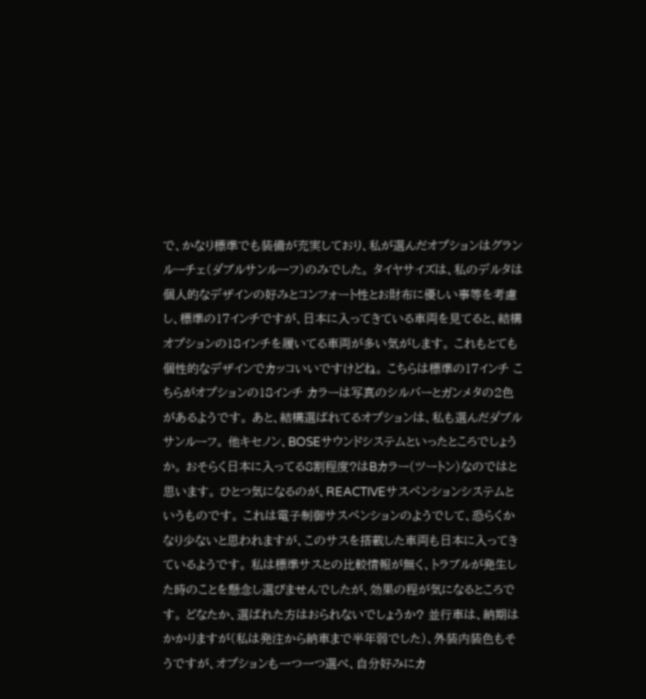で、かなり標準でも装備が充実しており、私が選んだオプションはグランルーチェ(ダブルサンルーフ)のみでした。 タイヤサイズは、私のデルタは個人的なデザインの好みとコンフォート性とお財布に優しい事等を考慮し、標準の17インチですが、日本に入ってきている車両を見てると、結構オプションの18インチを履いてる車両が多い気がします。 これもとても個性的なデザインでカッコいいですけどね。 こちらは標準の17インチ こちらがオプションの18インチ カラーは写真のシルバーとガンメタの2色があるようです。 あと、結構選ばれてるオプションは、私も選んだダブルサンルーフ。 他キセノン、BOSEサウンドシステムといったところでしょうか。 おそらく日本に入ってる8割程度?はBカラー(ツートン)なのではと思います。 ひとつ気になるのが、REACTIVEサスペンションシステムというものです。 これは電子制御サスペンションのようでして、恐らくかなり少ないと思われますが、このサスを搭載した車両も日本に入ってきているようです。 私は標準サスとの比較情報が無く、トラブルが発生した時のことを懸念し選びませんでしたが、効果の程が気になるところです。 どなたか、選ばれた方はおられないでしょうか? 並行車は、納期はかかりますが(私は発注から納車まで半年弱でした)、外装内装色もそうですが、オプションも一つ一つ選べ、自分好みにカ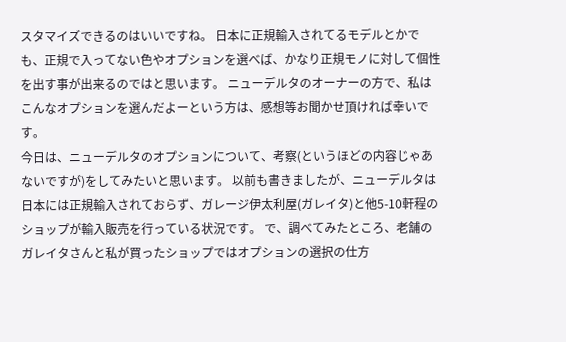スタマイズできるのはいいですね。 日本に正規輸入されてるモデルとかでも、正規で入ってない色やオプションを選べば、かなり正規モノに対して個性を出す事が出来るのではと思います。 ニューデルタのオーナーの方で、私はこんなオプションを選んだよーという方は、感想等お聞かせ頂ければ幸いです。
今日は、ニューデルタのオプションについて、考察(というほどの内容じゃあないですが)をしてみたいと思います。 以前も書きましたが、ニューデルタは日本には正規輸入されておらず、ガレージ伊太利屋(ガレイタ)と他5-10軒程のショップが輸入販売を行っている状況です。 で、調べてみたところ、老舗のガレイタさんと私が買ったショップではオプションの選択の仕方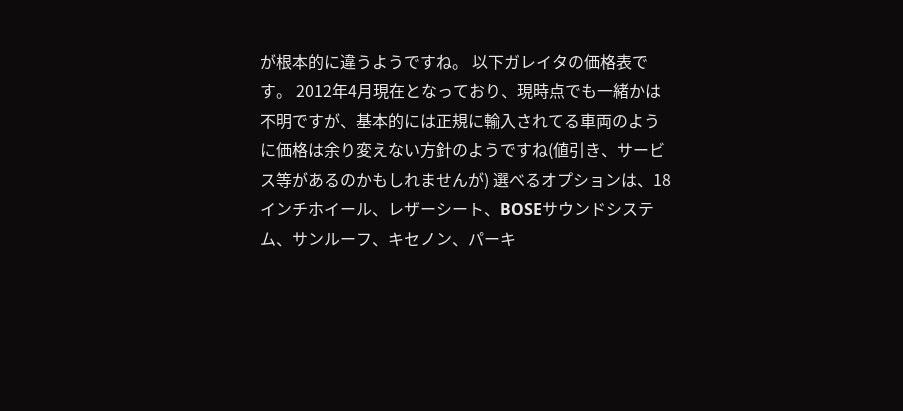が根本的に違うようですね。 以下ガレイタの価格表です。 2012年4月現在となっており、現時点でも一緒かは不明ですが、基本的には正規に輸入されてる車両のように価格は余り変えない方針のようですね(値引き、サービス等があるのかもしれませんが) 選べるオプションは、18インチホイール、レザーシート、BOSEサウンドシステム、サンルーフ、キセノン、パーキ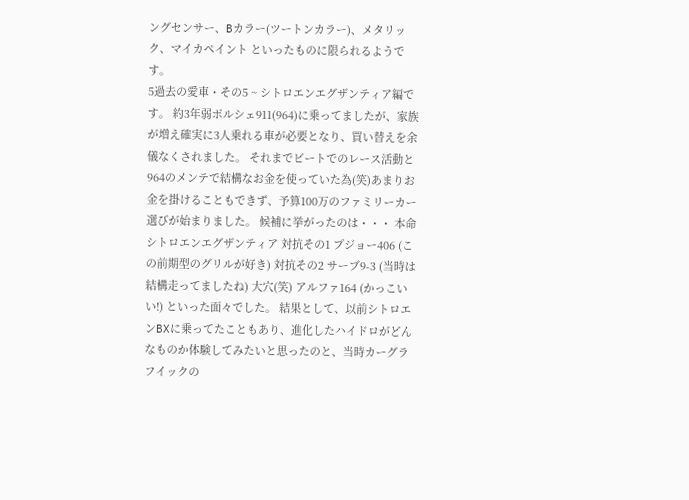ングセンサー、Bカラー(ツートンカラー)、メタリック、マイカペイント といったものに限られるようです。
5過去の愛車・その5 ~ シトロエンエグザンティア編です。 約3年弱ポルシェ911(964)に乗ってましたが、家族が増え確実に3人乗れる車が必要となり、買い替えを余儀なくされました。 それまでビートでのレース活動と964のメンテで結構なお金を使っていた為(笑)あまりお金を掛けることもできず、予算100万のファミリーカー選びが始まりました。 候補に挙がったのは・・・ 本命 シトロエンエグザンティア 対抗その1 プジョー406 (この前期型のグリルが好き) 対抗その2 サーブ9-3 (当時は結構走ってましたね) 大穴(笑) アルファ164 (かっこいい!) といった面々でした。 結果として、以前シトロエンBXに乗ってたこともあり、進化したハイドロがどんなものか体験してみたいと思ったのと、当時カーグラフイックの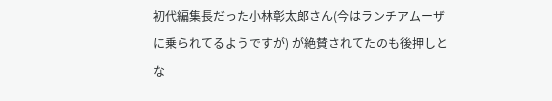初代編集長だった小林彰太郎さん(今はランチアムーザに乗られてるようですが) が絶賛されてたのも後押しとな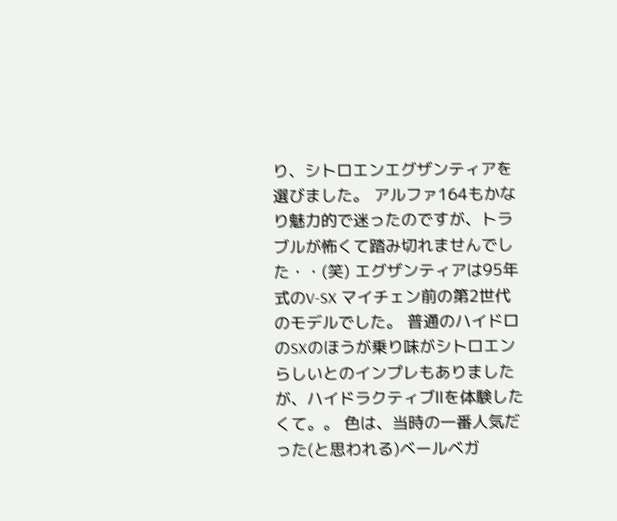り、シトロエンエグザンティアを選びました。 アルファ164もかなり魅力的で迷ったのですが、トラブルが怖くて踏み切れませんでした・・(笑) エグザンティアは95年式のV-SX マイチェン前の第2世代のモデルでした。 普通のハイドロのSXのほうが乗り味がシトロエンらしいとのインプレもありましたが、ハイドラクティブⅡを体験したくて。。 色は、当時の一番人気だった(と思われる)ベールベガ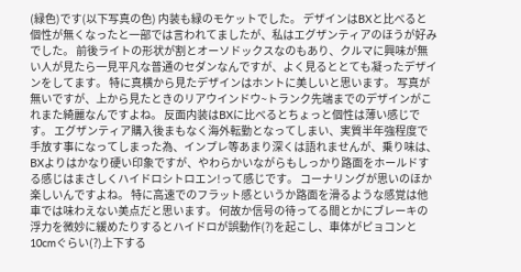(緑色)です(以下写真の色) 内装も緑のモケットでした。 デザインはBXと比べると個性が無くなったと一部では言われてましたが、私はエグザンティアのほうが好みでした。 前後ライトの形状が割とオーソドックスなのもあり、クルマに興味が無い人が見たら一見平凡な普通のセダンなんですが、よく見るととても凝ったデザインをしてます。 特に真横から見たデザインはホントに美しいと思います。 写真が無いですが、上から見たときのリアウインドウ~トランク先端までのデザインがこれまた綺麗なんですよね。 反面内装はBXに比べるとちょっと個性は薄い感じです。 エグザンティア購入後まもなく海外転勤となってしまい、実質半年強程度で手放す事になってしまった為、インプレ等あまり深くは語れませんが、乗り味は、BXよりはかなり硬い印象ですが、やわらかいながらもしっかり路面をホールドする感じはまさしくハイドロシトロエン!って感じです。 コーナリングが思いのほか楽しいんですよね。 特に高速でのフラット感というか路面を滑るような感覚は他車では味わえない美点だと思います。 何故か信号の待ってる間とかにブレーキの浮力を微妙に緩めたりするとハイドロが誤動作(?)を起こし、車体がピョコンと10cmぐらい(?)上下する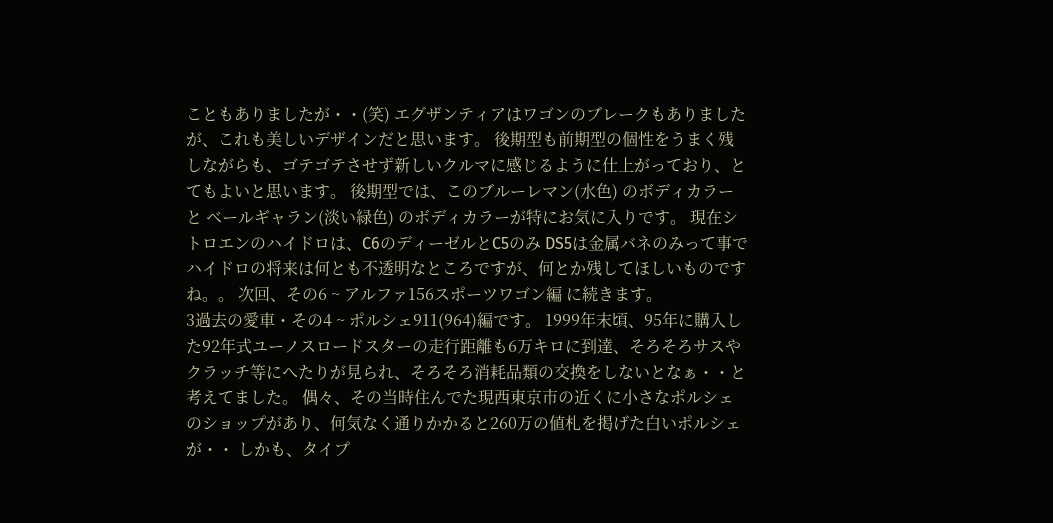こともありましたが・・(笑) エグザンティアはワゴンのブレークもありましたが、これも美しいデザインだと思います。 後期型も前期型の個性をうまく残しながらも、ゴテゴテさせず新しいクルマに感じるように仕上がっており、とてもよいと思います。 後期型では、このブルーレマン(水色) のボディカラーと ベールギャラン(淡い緑色) のボディカラーが特にお気に入りです。 現在シトロエンのハイドロは、C6のディーゼルとC5のみ DS5は金属バネのみって事でハイドロの将来は何とも不透明なところですが、何とか残してほしいものですね。。 次回、その6 ~ アルファ156スポーツワゴン編 に続きます。
3過去の愛車・その4 ~ ポルシェ911(964)編です。 1999年末頃、95年に購入した92年式ユーノスロードスターの走行距離も6万キロに到達、そろそろサスやクラッチ等にへたりが見られ、そろそろ消耗品類の交換をしないとなぁ・・と考えてました。 偶々、その当時住んでた現西東京市の近くに小さなポルシェのショップがあり、何気なく通りかかると260万の値札を掲げた白いポルシェが・・ しかも、タイプ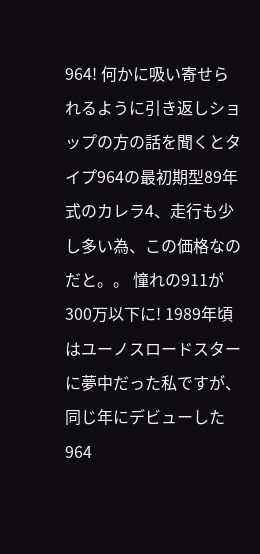964! 何かに吸い寄せられるように引き返しショップの方の話を聞くとタイプ964の最初期型89年式のカレラ4、走行も少し多い為、この価格なのだと。。 憧れの911が300万以下に! 1989年頃はユーノスロードスターに夢中だった私ですが、同じ年にデビューした964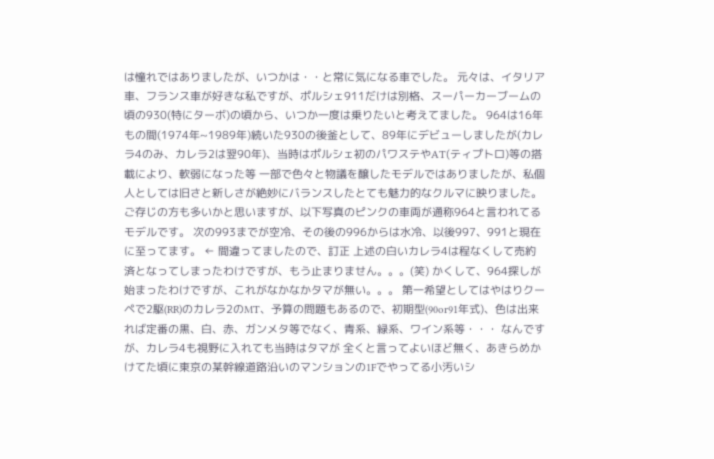は憧れではありましたが、いつかは・・と常に気になる車でした。 元々は、イタリア車、フランス車が好きな私ですが、ポルシェ911だけは別格、スーパーカーブームの頃の930(特にターボ)の頃から、いつか一度は乗りたいと考えてました。 964は16年もの間(1974年~1989年)続いた930の後釜として、89年にデビューしましたが(カレラ4のみ、カレラ2は翌90年)、当時はポルシェ初のパワステやAT(ティプトロ)等の搭載により、軟弱になった等 一部で色々と物議を醸したモデルではありましたが、私個人としては旧さと新しさが絶妙にバランスしたとても魅力的なクルマに映りました。 ご存じの方も多いかと思いますが、以下写真のピンクの車両が通称964と言われてるモデルです。 次の993までが空冷、その後の996からは水冷、以後997、991と現在に至ってます。 ← 間違ってましたので、訂正 上述の白いカレラ4は程なくして売約済となってしまったわけですが、もう止まりません。。。(笑) かくして、964探しが始まったわけですが、これがなかなかタマが無い。。。 第一希望としてはやはりクーペで2駆(RR)のカレラ2のMT、予算の問題もあるので、初期型(90or91年式)、色は出来れば定番の黒、白、赤、ガンメタ等でなく、青系、緑系、ワイン系等・・・ なんですが、カレラ4も視野に入れても当時はタマが 全くと言ってよいほど無く、あきらめかけてた頃に東京の某幹線道路沿いのマンションの1Fでやってる小汚いシ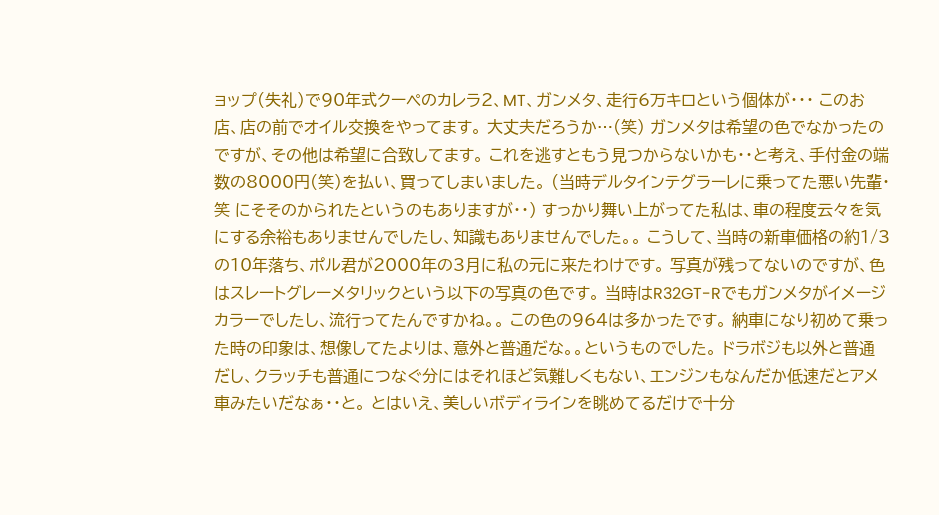ョップ(失礼)で90年式クーペのカレラ2、MT、ガンメタ、走行6万キロという個体が・・・ このお店、店の前でオイル交換をやってます。 大丈夫だろうか…(笑) ガンメタは希望の色でなかったのですが、その他は希望に合致してます。 これを逃すともう見つからないかも・・と考え、手付金の端数の8000円(笑)を払い、買ってしまいました。 (当時デルタインテグラーレに乗ってた悪い先輩・笑 にそそのかられたというのもありますが・・) すっかり舞い上がってた私は、車の程度云々を気にする余裕もありませんでしたし、知識もありませんでした。。 こうして、当時の新車価格の約1/3 の10年落ち、ポル君が2000年の3月に私の元に来たわけです。 写真が残ってないのですが、色はスレートグレーメタリックという以下の写真の色です。 当時はR32GT-Rでもガンメタがイメージカラーでしたし、流行ってたんですかね。。 この色の964は多かったです。 納車になり初めて乗った時の印象は、想像してたよりは、意外と普通だな。。というものでした。 ドラボジも以外と普通だし、クラッチも普通につなぐ分にはそれほど気難しくもない、エンジンもなんだか低速だとアメ車みたいだなぁ・・と。 とはいえ、美しいボディラインを眺めてるだけで十分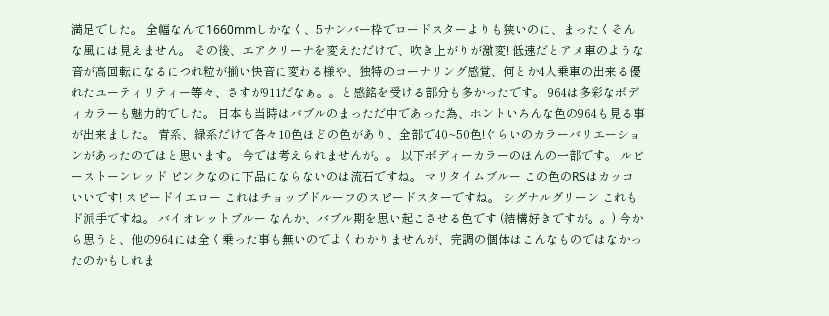満足でした。 全幅なんて1660mmしかなく、5ナンバー枠でロードスターよりも狭いのに、まったくそんな風には見えません。 その後、エアクリーナを変えただけで、吹き上がりが激変! 低速だとアメ車のような音が高回転になるにつれ粒が揃い快音に変わる様や、独特のコーナリング感覚、何とか4人乗車の出来る優れたユーティリティー等々、さすが911だなぁ。。と感銘を受ける部分も多かったです。 964は多彩なボディカラーも魅力的でした。 日本も当時はバブルのまっただ中であった為、ホントいろんな色の964も見る事が出来ました。 青系、緑系だけで各々10色ほどの色があり、全部で40~50色!ぐらいのカラーバリエーションがあったのではと思います。 今では考えられませんが。。 以下ボディーカラーのほんの一部です。 ルビーストーンレッド ピンクなのに下品にならないのは流石ですね。 マリタイムブルー この色のRSはカッコいいです! スピードイエロー これはチョップドルーフのスピードスターですね。 シグナルグリーン これもド派手ですね。 バイオレットブルー なんか、バブル期を思い起こさせる色です (結構好きですが。。) 今から思うと、他の964には全く乗った事も無いのでよくわかりませんが、完調の個体はこんなものではなかったのかもしれま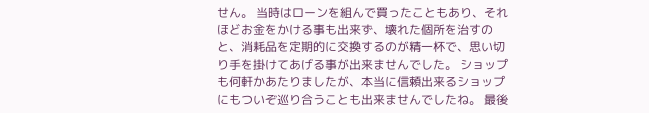せん。 当時はローンを組んで買ったこともあり、それほどお金をかける事も出来ず、壊れた個所を治すのと、消耗品を定期的に交換するのが精一杯で、思い切り手を掛けてあげる事が出来ませんでした。 ショップも何軒かあたりましたが、本当に信頼出来るショップにもついぞ巡り合うことも出来ませんでしたね。 最後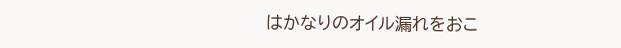はかなりのオイル漏れをおこ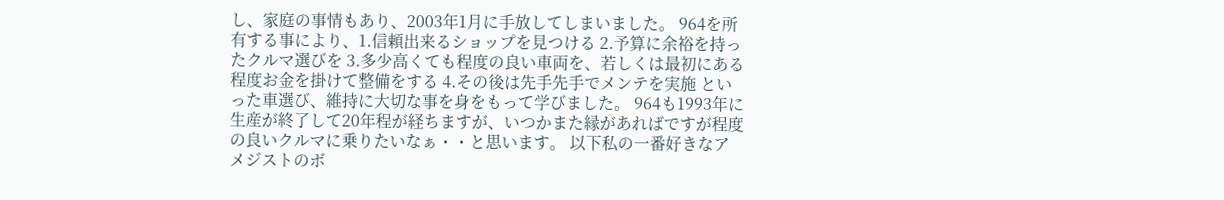し、家庭の事情もあり、2003年1月に手放してしまいました。 964を所有する事により、1.信頼出来るショップを見つける 2.予算に余裕を持ったクルマ選びを 3.多少高くても程度の良い車両を、若しくは最初にある程度お金を掛けて整備をする 4.その後は先手先手でメンテを実施 といった車選び、維持に大切な事を身をもって学びました。 964も1993年に生産が終了して20年程が経ちますが、いつかまた縁があればですが程度の良いクルマに乗りたいなぁ・・と思います。 以下私の一番好きなアメジストのボ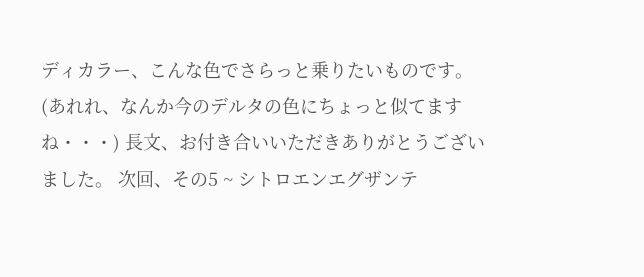ディカラー、こんな色でさらっと乗りたいものです。 (あれれ、なんか今のデルタの色にちょっと似てますね・・・) 長文、お付き合いいただきありがとうございました。 次回、その5 ~ シトロエンエグザンテ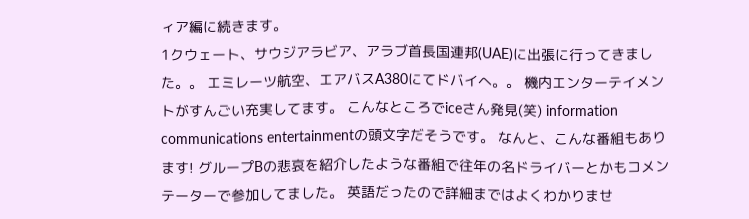ィア編に続きます。
1クウェート、サウジアラビア、アラブ首長国連邦(UAE)に出張に行ってきました。。 エミレーツ航空、エアバスA380にてドバイへ。。 機内エンターテイメントがすんごい充実してます。 こんなところでiceさん発見(笑) information communications entertainmentの頭文字だそうです。 なんと、こんな番組もあります! グループBの悲哀を紹介したような番組で往年の名ドライバーとかもコメンテーターで参加してました。 英語だったので詳細まではよくわかりませ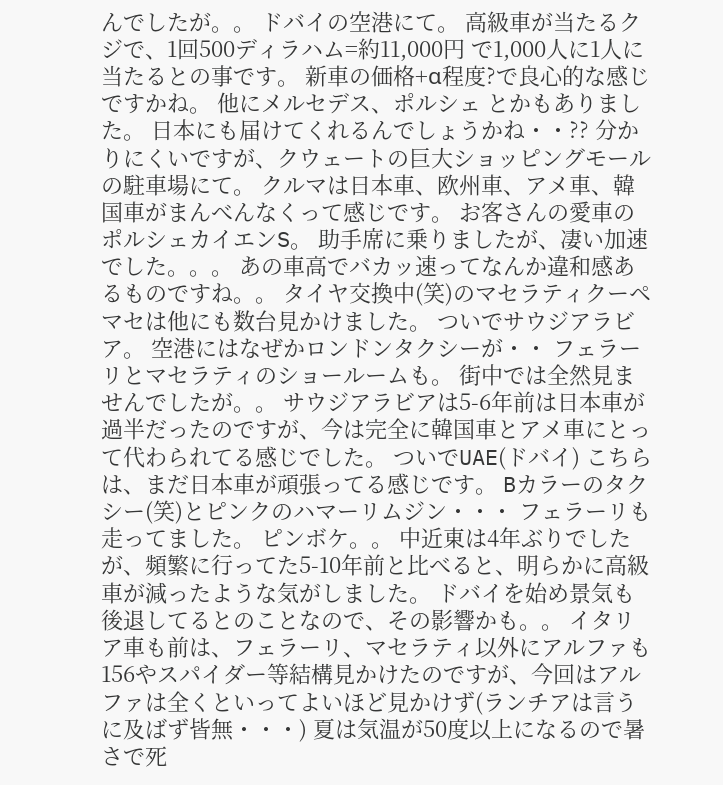んでしたが。。 ドバイの空港にて。 高級車が当たるクジで、1回500ディラハム=約11,000円 で1,000人に1人に当たるとの事です。 新車の価格+α程度?で良心的な感じですかね。 他にメルセデス、ポルシェ とかもありました。 日本にも届けてくれるんでしょうかね・・?? 分かりにくいですが、クウェートの巨大ショッピングモールの駐車場にて。 クルマは日本車、欧州車、アメ車、韓国車がまんべんなくって感じです。 お客さんの愛車のポルシェカイエンS。 助手席に乗りましたが、凄い加速でした。。。 あの車高でバカッ速ってなんか違和感あるものですね。。 タイヤ交換中(笑)のマセラティクーペ マセは他にも数台見かけました。 ついでサウジアラビア。 空港にはなぜかロンドンタクシーが・・ フェラーリとマセラティのショールームも。 街中では全然見ませんでしたが。。 サウジアラビアは5-6年前は日本車が過半だったのですが、今は完全に韓国車とアメ車にとって代わられてる感じでした。 ついでUAE(ドバイ) こちらは、まだ日本車が頑張ってる感じです。 Bカラーのタクシー(笑)とピンクのハマーリムジン・・・ フェラーリも走ってました。 ピンボケ。。 中近東は4年ぶりでしたが、頻繁に行ってた5-10年前と比べると、明らかに高級車が減ったような気がしました。 ドバイを始め景気も後退してるとのことなので、その影響かも。。 イタリア車も前は、フェラーリ、マセラティ以外にアルファも156やスパイダー等結構見かけたのですが、今回はアルファは全くといってよいほど見かけず(ランチアは言うに及ばず皆無・・・) 夏は気温が50度以上になるので暑さで死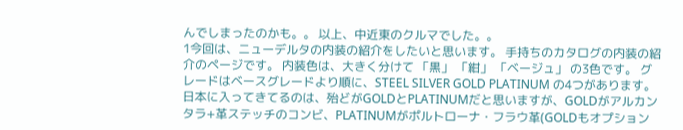んでしまったのかも。。 以上、中近東のクルマでした。。
1今回は、ニューデルタの内装の紹介をしたいと思います。 手持ちのカタログの内装の紹介のページです。 内装色は、大きく分けて 「黒」 「紺」 「ベージュ」 の3色です。 グレードはベースグレードより順に、STEEL SILVER GOLD PLATINUM の4つがあります。 日本に入ってきてるのは、殆どがGOLDとPLATINUMだと思いますが、GOLDがアルカンタラ+革ステッチのコンビ、PLATINUMがポルトローナ・フラウ革(GOLDもオプション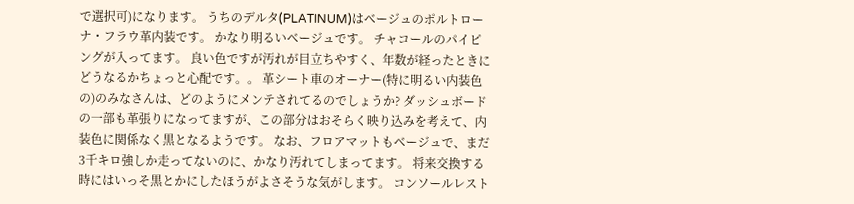で選択可)になります。 うちのデルタ(PLATINUM)はベージュのポルトローナ・フラウ革内装です。 かなり明るいベージュです。 チャコールのパイピングが入ってます。 良い色ですが汚れが目立ちやすく、年数が経ったときにどうなるかちょっと心配です。。 革シート車のオーナー(特に明るい内装色の)のみなさんは、どのようにメンテされてるのでしょうか? ダッシュボードの一部も革張りになってますが、この部分はおそらく映り込みを考えて、内装色に関係なく黒となるようです。 なお、フロアマットもベージュで、まだ3千キロ強しか走ってないのに、かなり汚れてしまってます。 将来交換する時にはいっそ黒とかにしたほうがよさそうな気がします。 コンソールレスト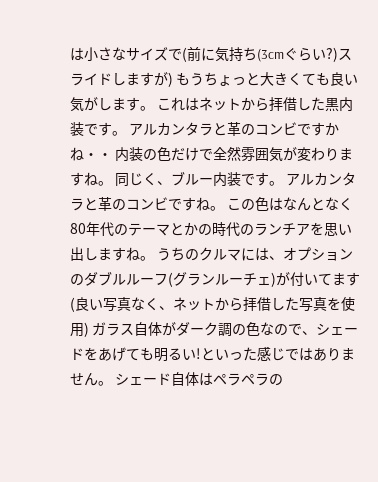は小さなサイズで(前に気持ち(3cmぐらい?)スライドしますが) もうちょっと大きくても良い気がします。 これはネットから拝借した黒内装です。 アルカンタラと革のコンビですかね・・ 内装の色だけで全然雰囲気が変わりますね。 同じく、ブルー内装です。 アルカンタラと革のコンビですね。 この色はなんとなく80年代のテーマとかの時代のランチアを思い出しますね。 うちのクルマには、オプションのダブルルーフ(グランルーチェ)が付いてます(良い写真なく、ネットから拝借した写真を使用) ガラス自体がダーク調の色なので、シェードをあげても明るい!といった感じではありません。 シェード自体はペラペラの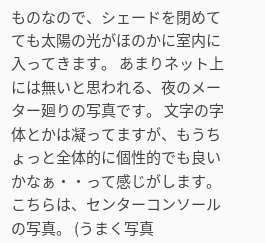ものなので、シェードを閉めてても太陽の光がほのかに室内に入ってきます。 あまりネット上には無いと思われる、夜のメーター廻りの写真です。 文字の字体とかは凝ってますが、もうちょっと全体的に個性的でも良いかなぁ・・って感じがします。 こちらは、センターコンソールの写真。 (うまく写真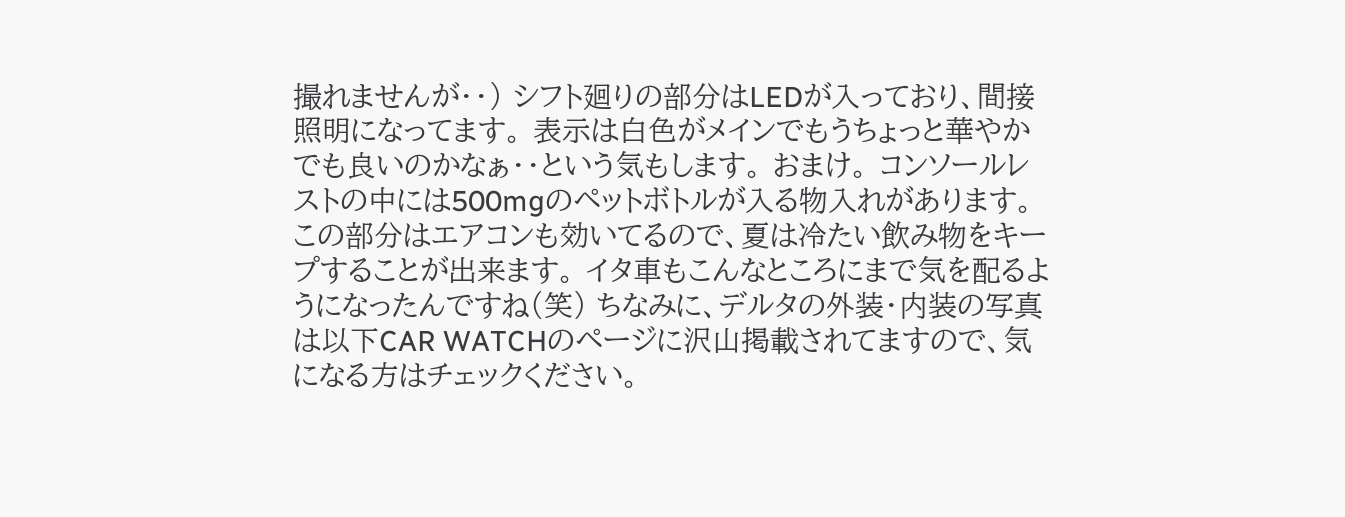撮れませんが・・) シフト廻りの部分はLEDが入っており、間接照明になってます。 表示は白色がメインでもうちょっと華やかでも良いのかなぁ・・という気もします。 おまけ。 コンソールレストの中には500mgのペットボトルが入る物入れがあります。 この部分はエアコンも効いてるので、夏は冷たい飲み物をキープすることが出来ます。 イタ車もこんなところにまで気を配るようになったんですね(笑) ちなみに、デルタの外装・内装の写真は以下CAR WATCHのページに沢山掲載されてますので、気になる方はチェックください。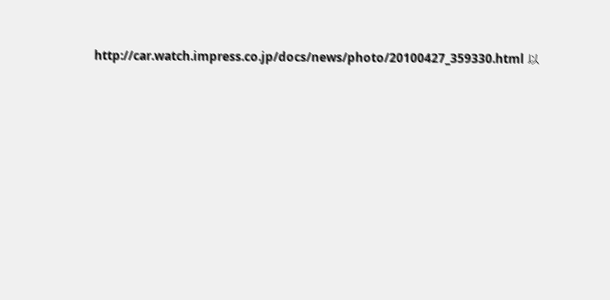http://car.watch.impress.co.jp/docs/news/photo/20100427_359330.html 以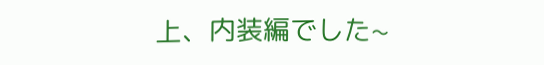上、内装編でした~